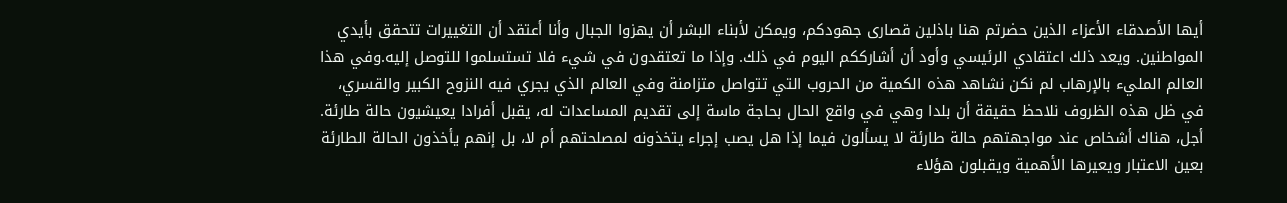أيها الأصدقاء الأعزاء الذين حضرتم هنا باذلين قصارى جهودكم، ويمكن لأبناء البشر أن يهزوا الجبال وأنا أعتقد أن التغييرات تتحقق بأيدي المواطنين. ويعد ذلك اعتقادي الرئيسي وأود أن أشارككم اليوم في ذلك. وإذا ما تعتقدون في شيء فلا تستسلموا للتوصل إليه.وفي هذا العالم المليء بالإرهاب لم نكن نشاهد هذه الكمية من الحروب التي تتواصل متزامنة وفي العالم الذي يجري فيه النزوح الكبير والقسري، في ظل هذه الظروف نلاحظ حقيقة أن بلدا وهي في واقع الحال بحاجة ماسة إلى تقديم المساعدات له، يقبل أفرادا يعيشيون حالة طارئة. أجل، هناك أشخاص عند مواجهتهم حالة طارئة لا يسألون فيما إذا هل يصب إجراء يتخذونه لمصلحتهم أم لا، بل إنهم يأخذون الحالة الطارئة بعين الاعتبار ويعيرها الأهمية ويقبلون هؤلاء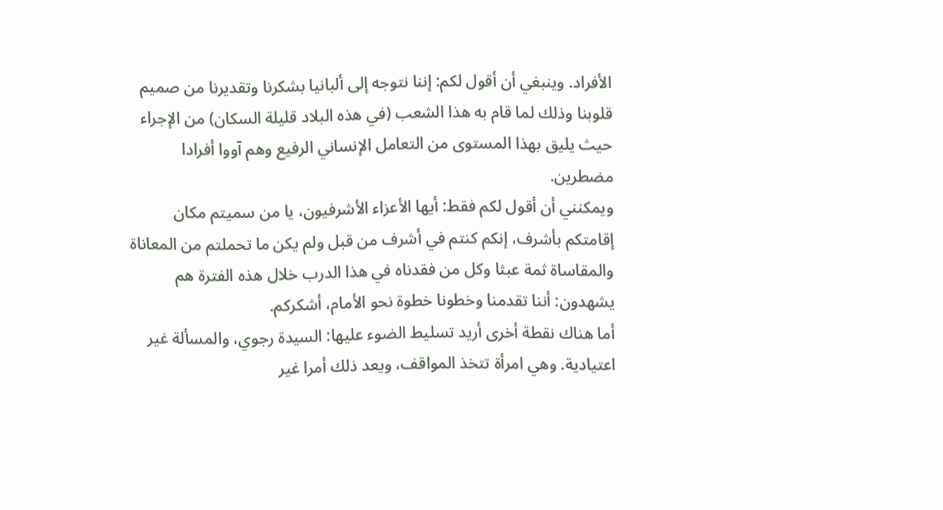الأفراد. وينبغي أن أقول لكم: إننا نتوجه إلى ألبانيا بشكرنا وتقديرنا من صميم قلوبنا وذلك لما قام به هذا الشعب (في هذه البلاد قليلة السكان) من الإجراء حيث يليق بهذا المستوى من التعامل الإنساني الرفيع وهم آووا أفرادا مضطرين.
ويمكنني أن أقول لكم فقط: أيها الأعزاء الأشرفيون، يا من سميتم مكان إقامتكم بأشرف، إنكم كنتم في أشرف من قبل ولم يكن ما تحملتم من المعاناة والمقاساة ثمة عبثا وكل من فقدناه في هذا الدرب خلال هذه الفترة هم يشهدون: أننا تقدمنا وخطونا خطوة نحو الأمام، أشكركم.
أما هناك نقطة أخرى أريد تسليط الضوء عليها: السيدة رجوي، والمسألة غير اعتيادية. وهي امرأة تتخذ المواقف، ويعد ذلك أمرا غير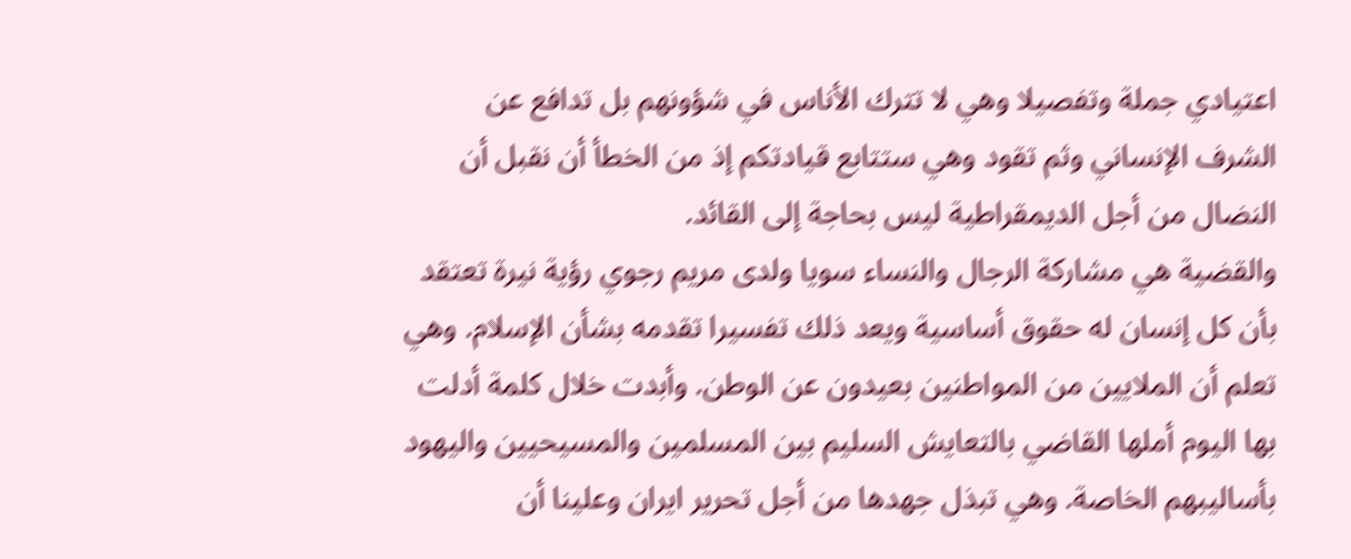اعتيادي جملة وتفصيلا وهي لا تترك الأناس في شؤونهم بل تدافع عن الشرف الإنساني وثم تقود وهي ستتابع قيادتكم إذ من الخطأ أن نقبل أن النضال من أجل الديمقراطية ليس بحاجة إلى القائد.
والقضية هي مشاركة الرجال والنساء سويا ولدى مريم رجوي رؤية نيرة تعتقد بأن كل إنسان له حقوق أساسية ويعد ذلك تفسيرا تقدمه بشأن الإسلام. وهي تعلم أن الملايين من المواطنين بعيدون عن الوطن. وأبدت خلال كلمة أدلت بها اليوم أملها القاضي بالتعايش السليم بين المسلمين والمسيحيين واليهود بأساليبهم الخاصة. وهي تبذل جهدها من أجل تحرير ايران وعلينا أن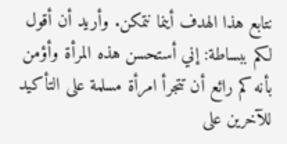نتابع هذا الهدف أينما نتمكن. وأريد أن أقول لكم ببساطة: إني أستحسن هذه المرأة وأؤمن بأنه كم رائع أن تتجرأ امرأة مسلمة على التأكيد للآخرين على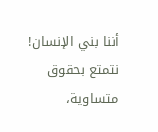أننا بني الإنسان! نتمتع بحقوق متساوية،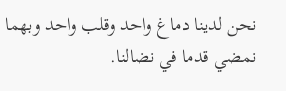نحن لدينا دماغ واحد وقلب واحد وبهما نمضي قدما في نضالنا.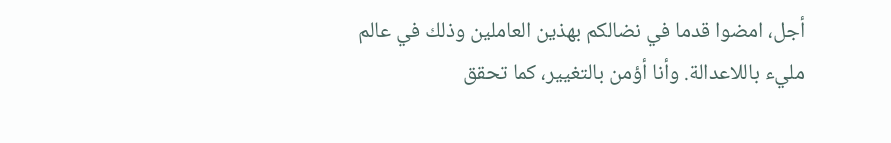أجل، امضوا قدما في نضالكم بهذين العاملين وذلك في عالم مليء باللاعدالة. وأنا أؤمن بالتغيير، كما تحقق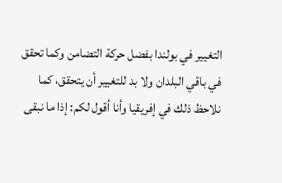التغيير في بولندا بفضل حركة التضامن وكما تحقق في باقي البلدان ولا بد للتغيير أن يتحقق، كما نلاحظ ذلك في إفريقيا وأنا أقول لكم: إذا ما نبقى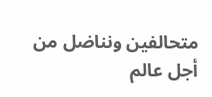متحالفين ونناضل من أجل عالم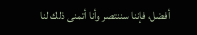أفضل، فإننا سننتصر وأنا أتمنى ذلك لنا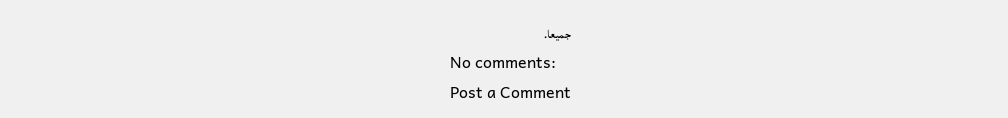جميعا.
No comments:
Post a Comment